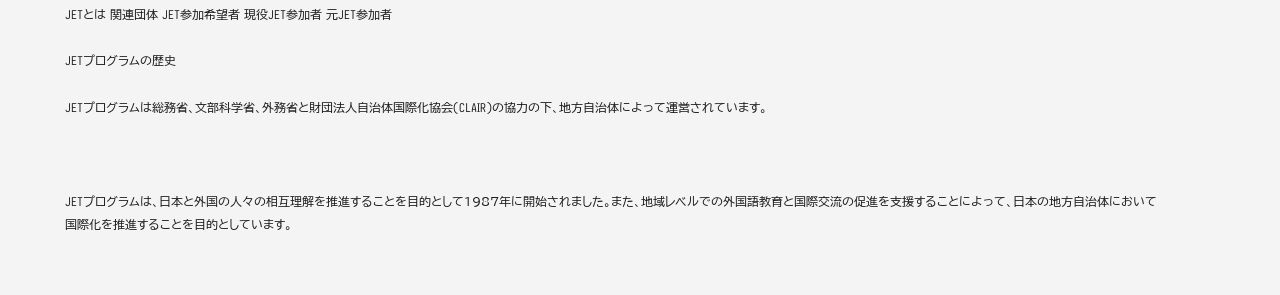JETとは 関連団体 JET参加希望者 現役JET参加者 元JET参加者

JETプログラムの歴史

JETプログラムは総務省、文部科学省、外務省と財団法人自治体国際化協会(CLAIR)の協力の下、地方自治体によって運営されています。



JETプログラムは、日本と外国の人々の相互理解を推進することを目的として1987年に開始されました。また、地域レベルでの外国語教育と国際交流の促進を支援することによって、日本の地方自治体において国際化を推進することを目的としています。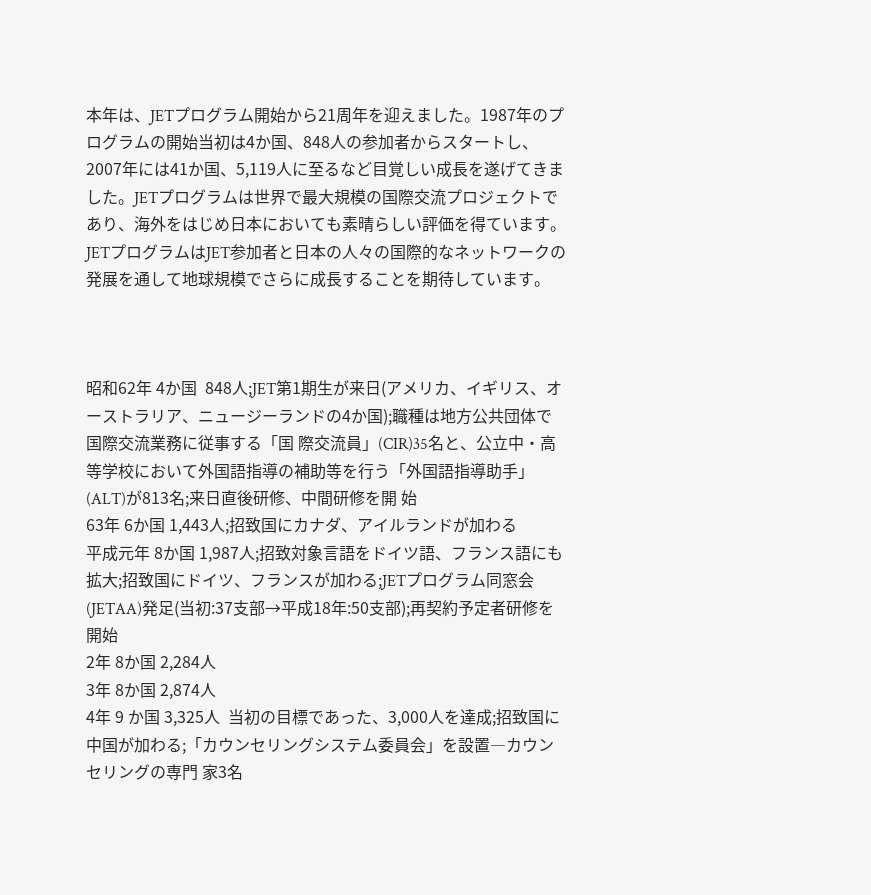本年は、JETプログラム開始から21周年を迎えました。1987年のプログラムの開始当初は4か国、848人の参加者からスタートし、2007年には41か国、5,119人に至るなど目覚しい成長を遂げてきました。JETプログラムは世界で最大規模の国際交流プロジェクトであり、海外をはじめ日本においても素晴らしい評価を得ています。JETプログラムはJET参加者と日本の人々の国際的なネットワークの発展を通して地球規模でさらに成長することを期待しています。



昭和62年 4か国  848人;JET第1期生が来日(アメリカ、イギリス、オーストラリア、ニュージーランドの4か国);職種は地方公共団体で国際交流業務に従事する「国 際交流員」(CIR)35名と、公立中・高等学校において外国語指導の補助等を行う「外国語指導助手」(ALT)が813名;来日直後研修、中間研修を開 始
63年 6か国 1,443人;招致国にカナダ、アイルランドが加わる
平成元年 8か国 1,987人;招致対象言語をドイツ語、フランス語にも拡大;招致国にドイツ、フランスが加わる;JETプログラム同窓会(JETAA)発足(当初:37支部→平成18年:50支部);再契約予定者研修を開始
2年 8か国 2,284人
3年 8か国 2,874人
4年 9 か国 3,325人  当初の目標であった、3,000人を達成;招致国に中国が加わる;「カウンセリングシステム委員会」を設置―カウンセリングの専門 家3名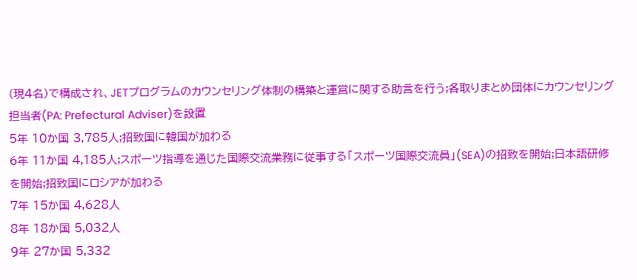(現4名)で構成され、JETプログラムのカウンセリング体制の構築と運営に関する助言を行う;各取りまとめ団体にカウンセリング担当者(PA: Prefectural Adviser)を設置
5年 10か国 3,785人;招致国に韓国が加わる
6年 11か国 4,185人;スポーツ指導を通じた国際交流業務に従事する「スポーツ国際交流員」(SEA)の招致を開始;日本語研修を開始;招致国にロシアが加わる
7年 15か国 4,628人
8年 18か国 5,032人
9年 27か国 5,332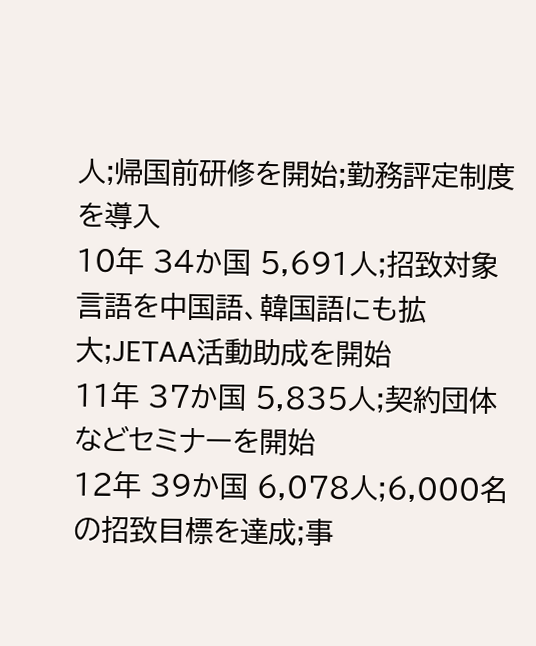人;帰国前研修を開始;勤務評定制度を導入
10年 34か国 5,691人;招致対象言語を中国語、韓国語にも拡大;JETAA活動助成を開始
11年 37か国 5,835人;契約団体などセミナーを開始
12年 39か国 6,078人;6,000名の招致目標を達成;事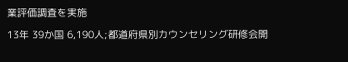業評価調査を実施
13年 39か国 6,190人;都道府県別カウンセリング研修会開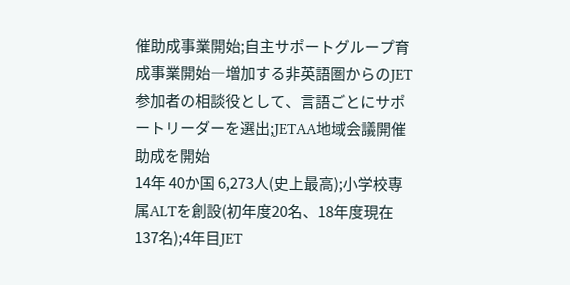催助成事業開始;自主サポートグループ育成事業開始―増加する非英語圏からのJET参加者の相談役として、言語ごとにサポートリーダーを選出;JETAA地域会議開催助成を開始
14年 40か国 6,273人(史上最高);小学校専属ALTを創設(初年度20名、18年度現在137名);4年目JET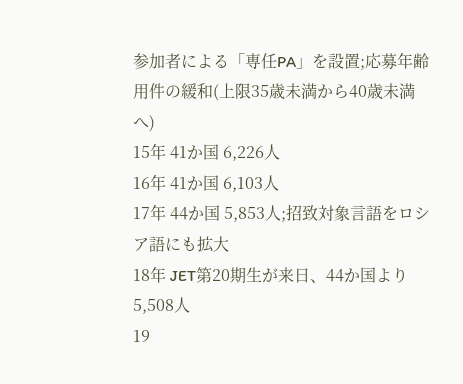参加者による「専任PA」を設置;応募年齢用件の緩和(上限35歳未満から40歳未満へ)
15年 41か国 6,226人
16年 41か国 6,103人
17年 44か国 5,853人;招致対象言語をロシア語にも拡大
18年 JET第20期生が来日、44か国より5,508人
19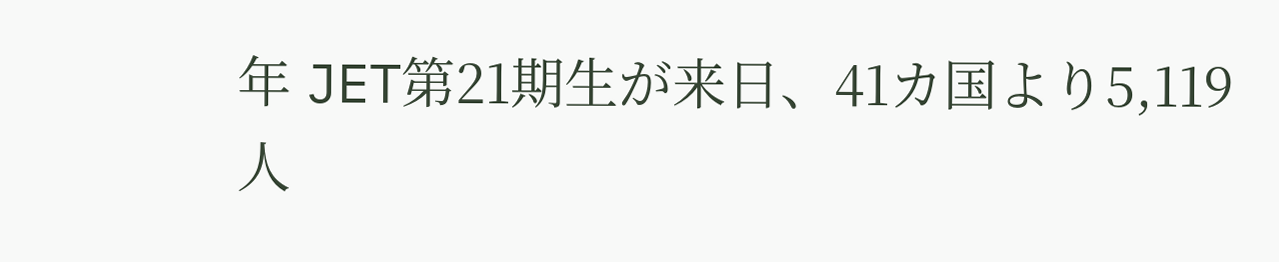年 JET第21期生が来日、41カ国より5,119人